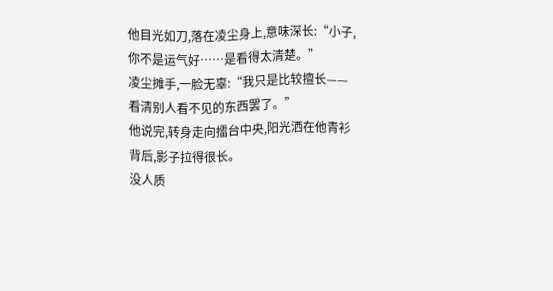他目光如刀,落在凌尘身上,意味深长:“小子,你不是运气好……是看得太清楚。”
凌尘摊手,一脸无辜:“我只是比较擅长——看清别人看不见的东西罢了。”
他说完,转身走向擂台中央,阳光洒在他青衫背后,影子拉得很长。
没人质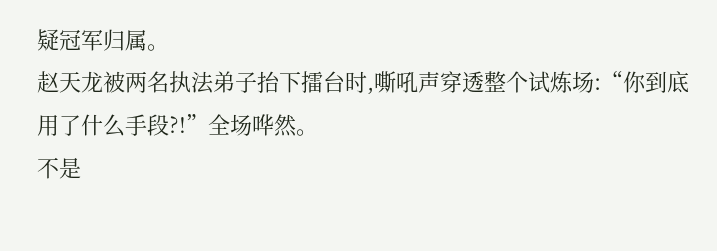疑冠军归属。
赵天龙被两名执法弟子抬下擂台时,嘶吼声穿透整个试炼场:“你到底用了什么手段?!”全场哗然。
不是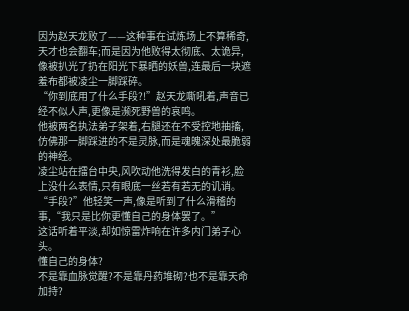因为赵天龙败了——这种事在试炼场上不算稀奇,天才也会翻车;而是因为他败得太彻底、太诡异,像被扒光了扔在阳光下暴晒的妖兽,连最后一块遮羞布都被凌尘一脚踩碎。
“你到底用了什么手段?!”赵天龙嘶吼着,声音已经不似人声,更像是濒死野兽的哀鸣。
他被两名执法弟子架着,右腿还在不受控地抽搐,仿佛那一脚踩进的不是灵脉,而是魂魄深处最脆弱的神经。
凌尘站在擂台中央,风吹动他洗得发白的青衫,脸上没什么表情,只有眼底一丝若有若无的讥诮。
“手段?”他轻笑一声,像是听到了什么滑稽的事,“我只是比你更懂自己的身体罢了。”
这话听着平淡,却如惊雷炸响在许多内门弟子心头。
懂自己的身体?
不是靠血脉觉醒?不是靠丹药堆砌?也不是靠天命加持?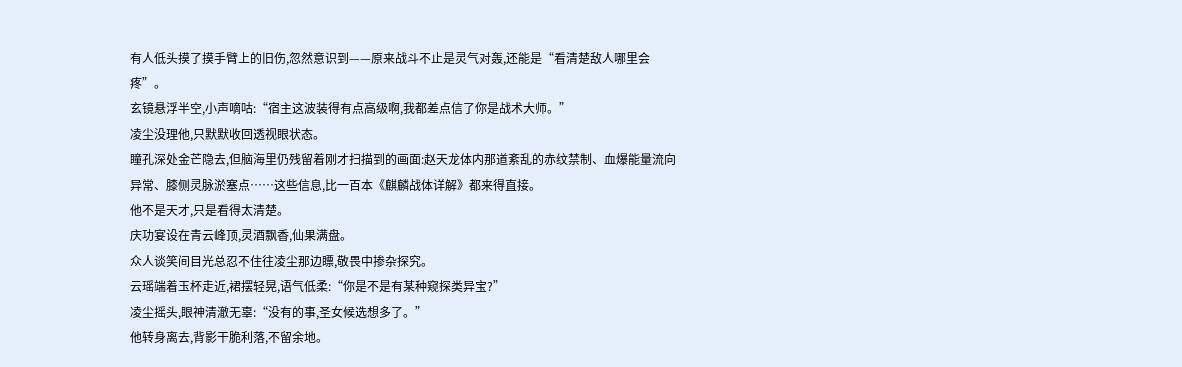有人低头摸了摸手臂上的旧伤,忽然意识到——原来战斗不止是灵气对轰,还能是“看清楚敌人哪里会疼”。
玄镜悬浮半空,小声嘀咕:“宿主这波装得有点高级啊,我都差点信了你是战术大师。”
凌尘没理他,只默默收回透视眼状态。
瞳孔深处金芒隐去,但脑海里仍残留着刚才扫描到的画面:赵天龙体内那道紊乱的赤纹禁制、血爆能量流向异常、膝侧灵脉淤塞点……这些信息,比一百本《麒麟战体详解》都来得直接。
他不是天才,只是看得太清楚。
庆功宴设在青云峰顶,灵酒飘香,仙果满盘。
众人谈笑间目光总忍不住往凌尘那边瞟,敬畏中掺杂探究。
云瑶端着玉杯走近,裙摆轻晃,语气低柔:“你是不是有某种窥探类异宝?”
凌尘摇头,眼神清澈无辜:“没有的事,圣女候选想多了。”
他转身离去,背影干脆利落,不留余地。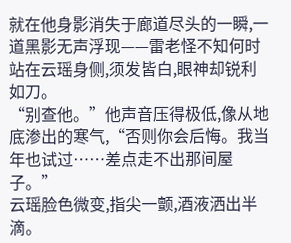就在他身影消失于廊道尽头的一瞬,一道黑影无声浮现——雷老怪不知何时站在云瑶身侧,须发皆白,眼神却锐利如刀。
“别查他。”他声音压得极低,像从地底渗出的寒气,“否则你会后悔。我当年也试过……差点走不出那间屋子。”
云瑶脸色微变,指尖一颤,酒液洒出半滴。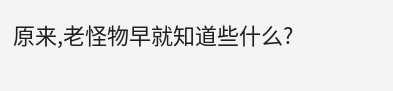原来,老怪物早就知道些什么?